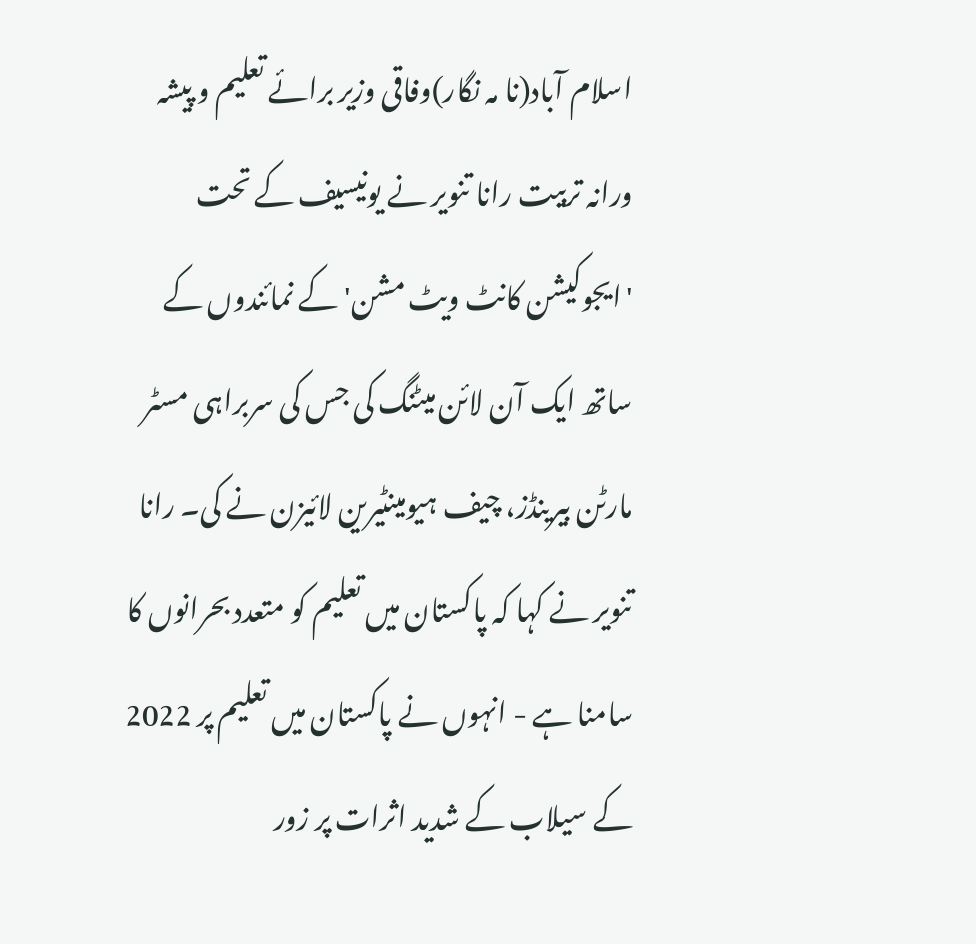اسلام آباد(نا مہ نگار)وفاقی وزیر برائے تعلیم و پیشہ ورانہ تربیت رانا تنویر نے یونیسیف کے تحت 'ایجوکیشن کانٹ ویٹ مشن' کے نمائندوں کے ساتھ ایک آن لائن میٹنگ کی جس کی سربراہی مسٹر مارٹن بیرینڈز، چیف ہیومینٹیرین لائیزن نے کی۔ رانا تنویر نے کہا کہ پاکستان میں تعلیم کو متعدد بحرانوں کا سامنا ہے - انہوں نے پاکستان میں تعلیم پر 2022 کے سیلاب کے شدید اثرات پر زور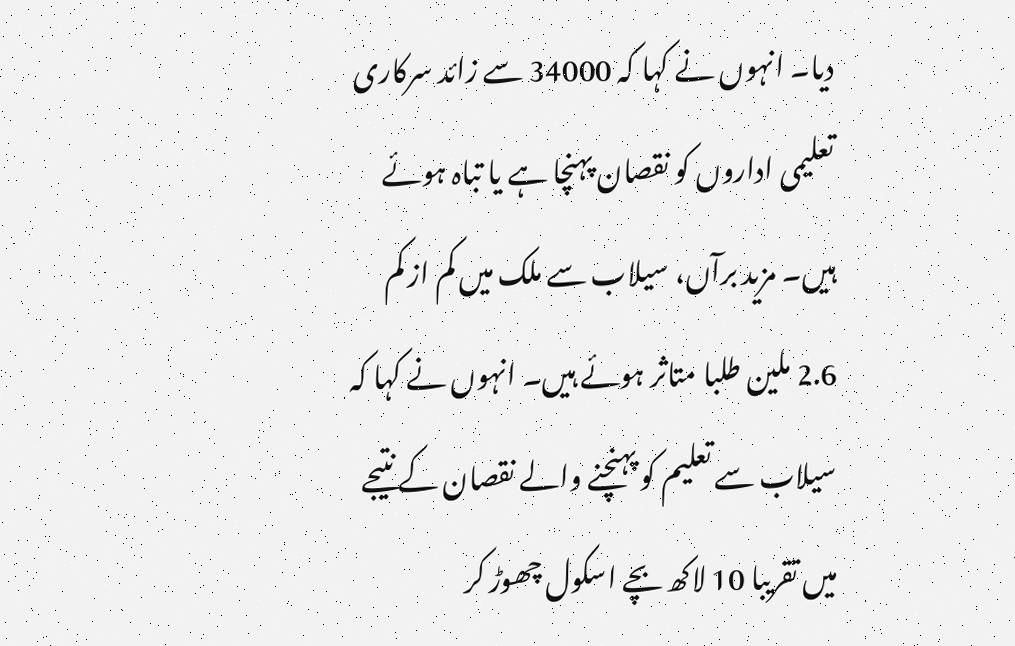دیا۔ انہوں نے کہا کہ 34000 سے زائد سرکاری تعلیمی اداروں کو نقصان پہنچا ہے یا تباہ ہوئے ہیں۔ مزید برآں، سیلاب سے ملک میں کم از کم 2.6 ملین طلبا متاثر ہوئے ہیں۔ انہوں نے کہا کہ سیلاب سے تعلیم کو پہنچنے والے نقصان کے نتیجے میں تقریبا 10 لاکھ بچے اسکول چھوڑ کر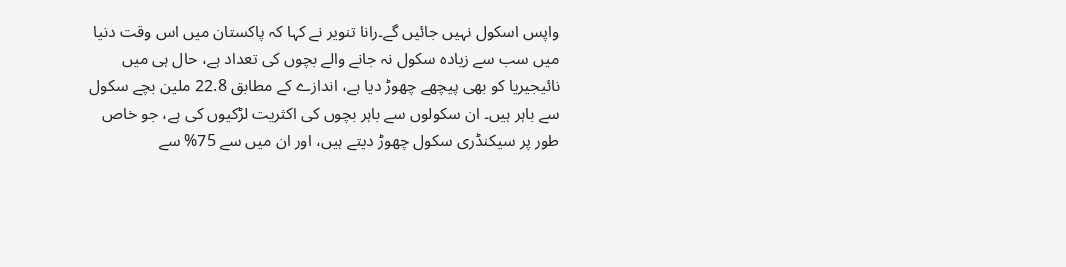واپس اسکول نہیں جائیں گے۔رانا تنویر نے کہا کہ پاکستان میں اس وقت دنیا میں سب سے زیادہ سکول نہ جانے والے بچوں کی تعداد ہے، حال ہی میں نائیجیریا کو بھی پیچھے چھوڑ دیا ہے، اندازے کے مطابق 22.8 ملین بچے سکول سے باہر ہیں۔ ان سکولوں سے باہر بچوں کی اکثریت لڑکیوں کی ہے، جو خاص طور پر سیکنڈری سکول چھوڑ دیتے ہیں، اور ان میں سے 75% سے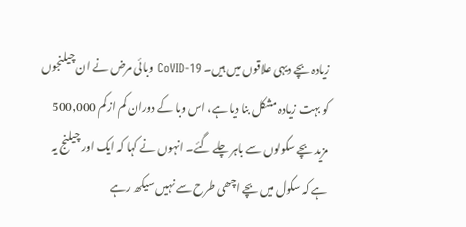زیادہ بچے دیہی علاقوں میں ہیں۔ CoVID-19 وبائی مرض نے ان چیلنجوں کو بہت زیادہ مشکل بنا دیا ہے، اس وبا کے دوران کم از کم 500,000 مزید بچے سکولوں سے باہر چلے گئے۔ انہوں نے کہا کہ ایک اور چیلنج یہ ہے کہ سکول میں بچے اچھی طرح سے نہیں سیکھ رہے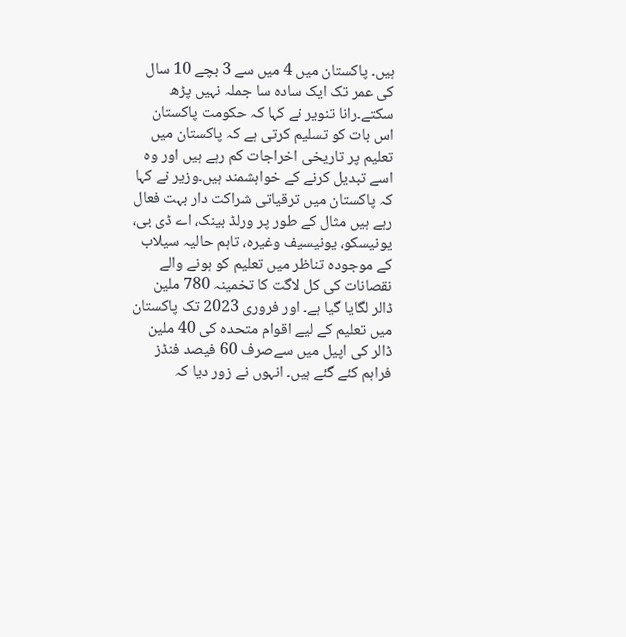ہیں۔ پاکستان میں 4 میں سے 3 بچے 10 سال کی عمر تک ایک سادہ سا جملہ نہیں پڑھ سکتے۔رانا تنویر نے کہا کہ حکومت پاکستان اس بات کو تسلیم کرتی ہے کہ پاکستان میں تعلیم پر تاریخی اخراجات کم رہے ہیں اور وہ اسے تبدیل کرنے کے خواہشمند ہیں۔وزیر نے کہا کہ پاکستان میں ترقیاتی شراکت دار بہت فعال رہے ہیں مثال کے طور پر ورلڈ بینک، اے ڈی بی، یونیسکو، یونیسیف وغیرہ، تاہم حالیہ سیلاب کے موجودہ تناظر میں تعلیم کو ہونے والے نقصانات کی کل لاگت کا تخمینہ 780 ملین ڈالر لگایا گیا ہے۔ اور فروری 2023 تک پاکستان میں تعلیم کے لیے اقوام متحدہ کی 40 ملین ڈالر کی اپیل میں سےصرف 60 فیصد فنڈز فراہم کئے گئے ہیں۔ انہوں نے زور دیا کہ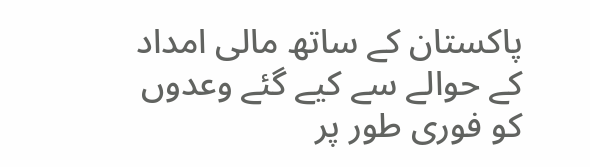پاکستان کے ساتھ مالی امداد کے حوالے سے کیے گئے وعدوں کو فوری طور پر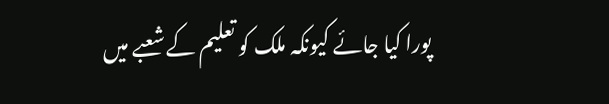پورا کیا جائے کیونکہ ملک کو تعلیم کے شعبے میں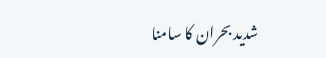شدید بحران کا سامنا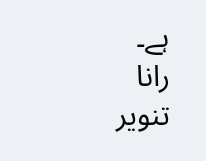ہے۔
رانا تنویر